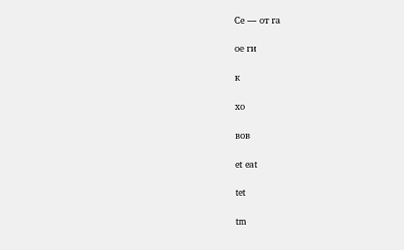Ce — от га

ое ги

к

хо

вов

et eat

tet

tm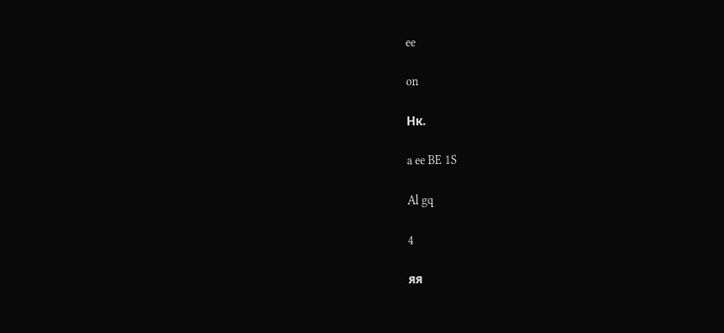ee

on

Нк.

a ee BE 1S

Al gq

4

яя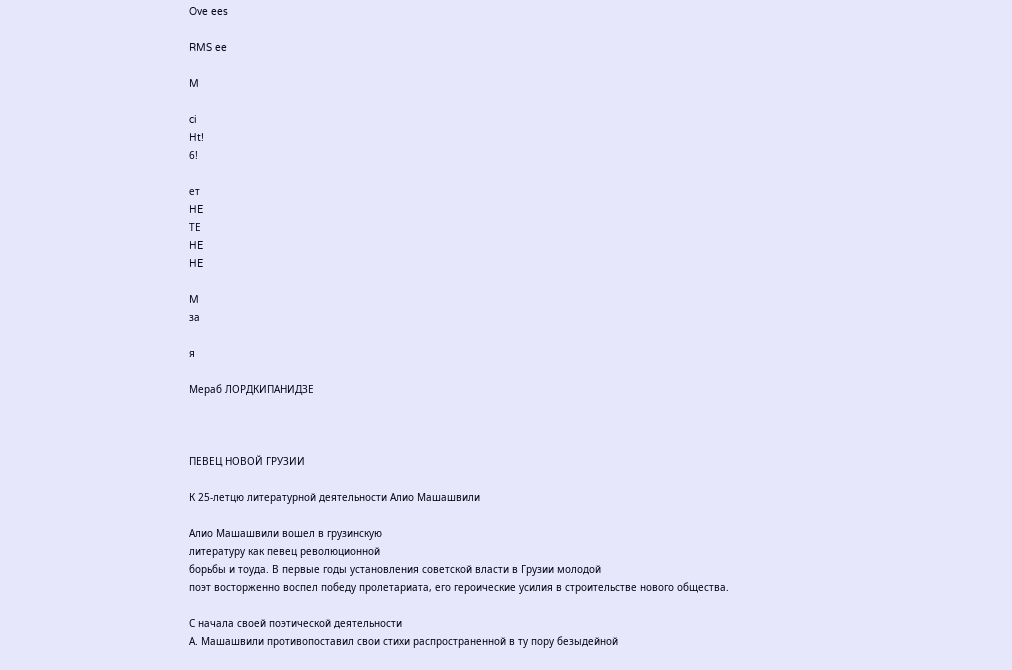Ove ees

RMS ee

M

ci
Ht!
6!

ет
HE
ТЕ
HE
HE

M
за

я

Мераб ЛОРДКИПАНИДЗЕ



ПЕВЕЦ НОВОЙ ГРУЗИИ

К 25-летцю литературной деятельности Алио Машашвили

Алио Машашвили вошел в грузинскую
литературу как певец революционной
борьбы и тоуда. В первые годы установления советской власти в Грузии молодой
поэт восторженно воспел победу пролетариата, его героические усилия в строительстве нового общества.

С начала своей поэтической деятельности
А. Машашвили противопоставил свои стихи распространенной в ту пору безыдейной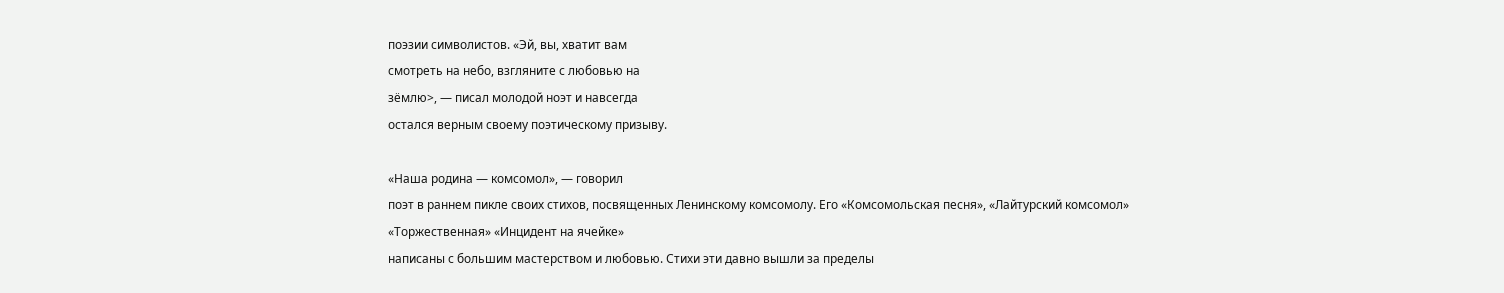поэзии символистов. «Эй, вы, хватит вам
смотреть на небо, взгляните с любовью на
зёмлю>, — писал молодой ноэт и навсегда
остался верным своему поэтическому призыву.

«Наша родина — комсомол», — говорил
поэт в раннем пикле своих стихов, посвященных Ленинскому комсомолу. Его «Комсомольская песня», «Лайтурский комсомол»
«Торжественная» «Инцидент на ячейке»
написаны с большим мастерством и любовью. Стихи эти давно вышли за пределы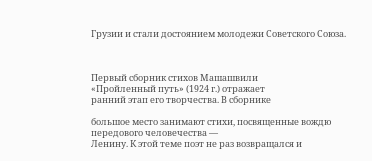Грузии и стали достоянием молодежи Советского Союза.



Первый сборник стихов Машашвили
«Пройленный путь» (1924 г.) отражает
ранний этап его творчества. В сборнике

большое место занимают стихи, посвященные вождю передового человечества —
Ленину. К этой теме поэт не раз возвращался и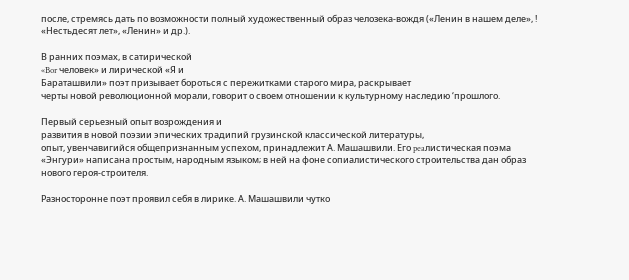после, стремясь дать по возможности полный художественный образ челозека-вождя («Ленин в нашем деле», !
«Нестьдесят лет», «Ленин» и др.).

В ранних поэмах, в сатирической
«Bor человек» и лирической «Я и
Бараташвили» поэт призывает бороться с пережитками старого мира, раскрывает
черты новой революционной морали, говорит о своем отношении к культурному наследию ‘прошлого.

Первый серьезный опыт возрождения и
развития в новой поэзии эпических традипий грузинской классической литературы,
опыт, увенчавигийся общепризнанным успехом, принадлежит А. Машашвили. Его peaлистическая поэма «Энгури» написана простым, народным языком; в ней на фоне сопиалистического строительства дан образ
нового героя-строителя.

Разносторонне поэт проявил себя в лирике. А. Машашвили чутко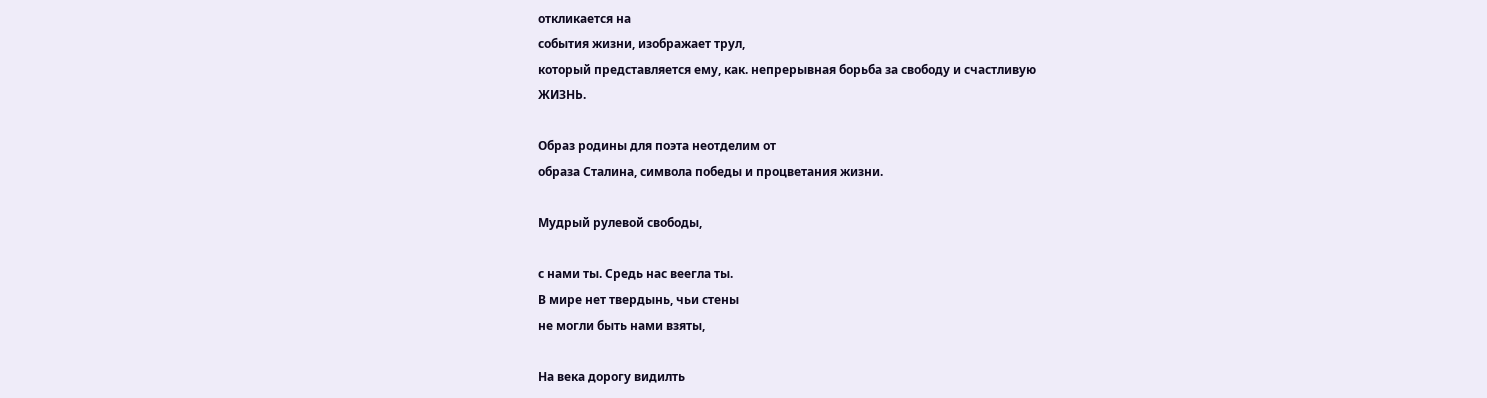откликается на
события жизни, изображает трул,
который представляется ему, как. непрерывная борьба за свободу и счастливую
ЖИЗНЬ.

Образ родины для поэта неотделим от
образа Сталина, символа победы и процветания жизни.

Мудрый рулевой свободы,

с нами ты. Средь нас веегла ты.
В мире нет твердынь, чьи стены
не могли быть нами взяты,

На века дорогу видилть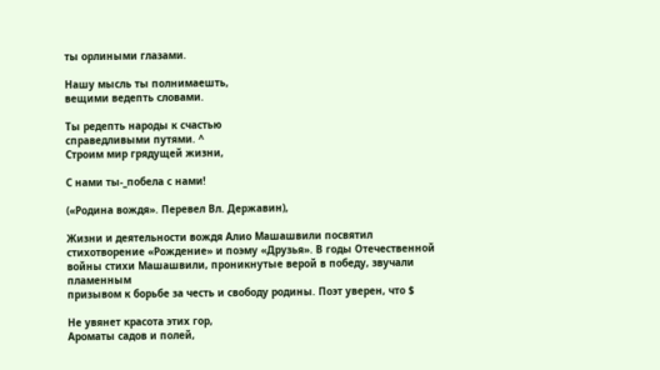ты орлиными глазами.

Нашу мысль ты полнимаешть,
вещими ведепть словами.

Ты редепть народы к счастью
справедливыми путями. ^
Строим мир грядущей жизни,

С нами ты-_побела с нами!

(«Родина вождя». Перевел Вл. Державин),

Жизни и деятельности вождя Алио Машашвили посвятил стихотворение «Рождение» и поэму «Друзья». В годы Отечественной войны стихи Машашвили, проникнутые верой в победу, звучали пламенным
призывом к борьбе за честь и свободу родины. Поэт уверен, что $

Не увянет красота этих гор,
Ароматы садов и полей,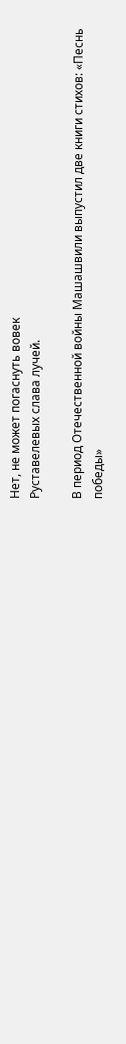Нет, не может погаснуть вовек
Руставелевых слава лучей.

В период Отечественной войны Машашвили выпустил две книги стихов: «Песнь
победы»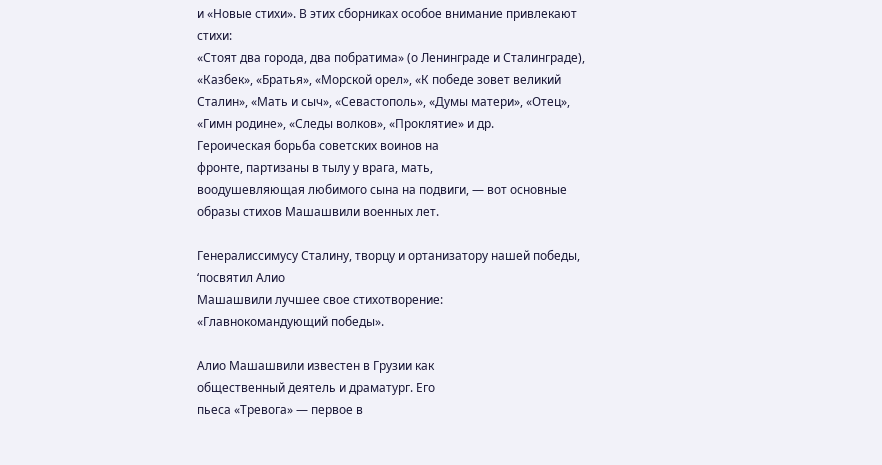и «Новые стихи». В этих сборниках особое внимание привлекают стихи:
«Стоят два города, два побратима» (о Ленинграде и Сталинграде), «Казбек», «Братья», «Морской орел», «К победе зовет великий Сталин», «Мать и сыч», «Севастополь», «Думы матери», «Отец», «Гимн родине», «Следы волков», «Проклятие» и др.
Героическая борьба советских воинов на
фронте, партизаны в тылу у врага, мать,
воодушевляющая любимого сына на подвиги, — вот основные образы стихов Машашвили военных лет.

Генералиссимусу Сталину, творцу и ортанизатору нашей победы, ‘посвятил Алио
Машашвили лучшее свое стихотворение:
«Главнокомандующий победы».

Алио Машашвили известен в Грузии как
общественный деятель и драматург. Его
пьеса «Тревога» — первое в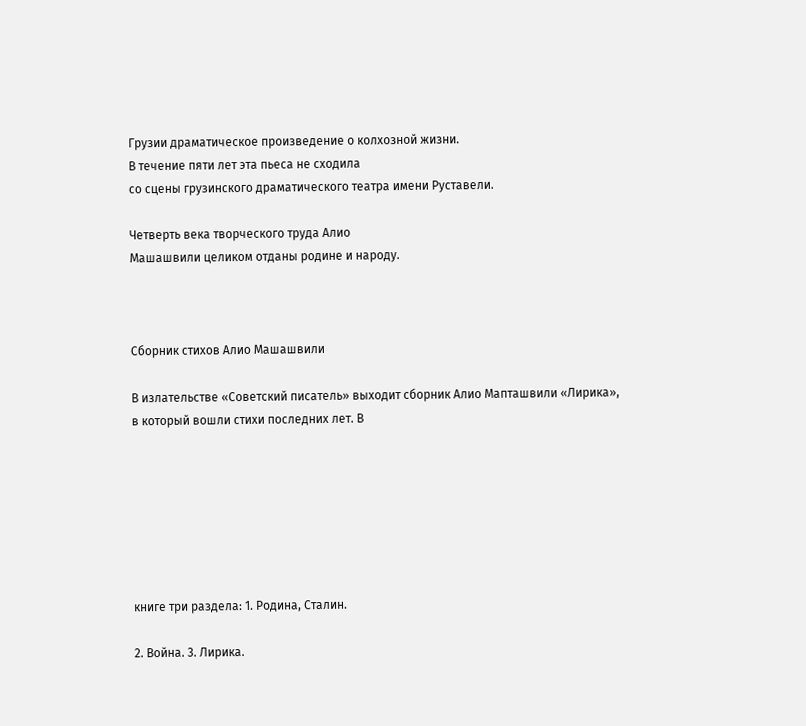Грузии драматическое произведение о колхозной жизни.
В течение пяти лет эта пьеса не сходила
со сцены грузинского драматического театра имени Руставели.

Четверть века творческого труда Алио
Машашвили целиком отданы родине и народу.



Сборник стихов Алио Машашвили

В излательстве «Советский писатель» выходит сборник Алио Мапташвили «Лирика»,
в который вошли стихи последних лет. В







книге три раздела: 1. Родина, Сталин.

2. Война. 3. Лирика.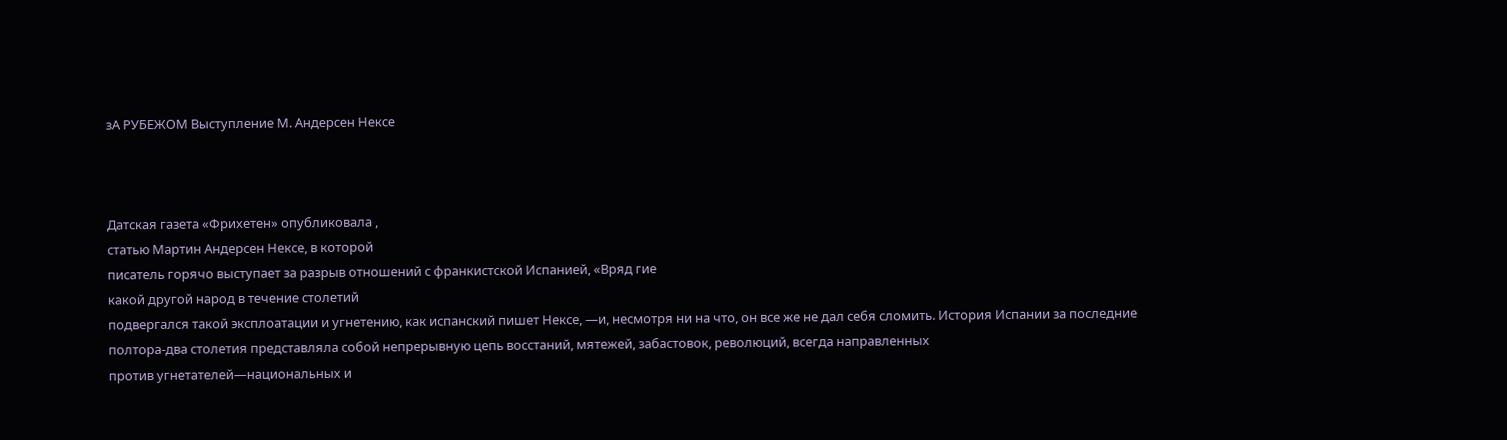зА РУБЕЖОМ Выступление М. Андерсен Нексе



Датская газета «Фрихетен» опубликовала ,
статью Мартин Андерсен Нексе, в которой
писатель горячо выступает за разрыв отношений с франкистской Испанией, «Вряд гие
какой другой народ в течение столетий
подвергался такой эксплоатации и угнетению, как испанский пишет Нексе, —и, несмотря ни на что, он все же не дал себя сломить. История Испании за последние полтора-два столетия представляла собой непрерывную цепь восстаний, мятежей, забастовок, революций, всегда направленных
против угнетателей—национальных и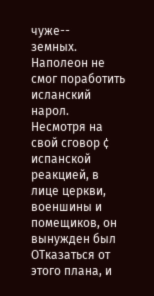чуже--
земных. Наполеон не смог поработить исланский нарол. Несмотря на свой сговор ¢
испанской реакцией, в лице церкви, военшины и помещиков, он вынужден был OTказаться от этого плана, и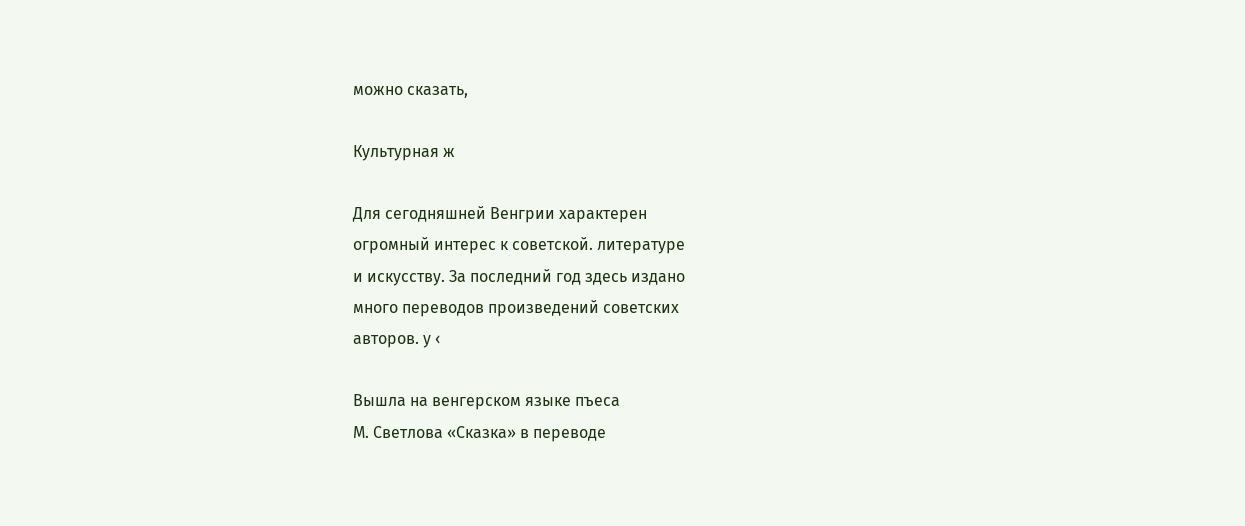можно сказать,

Культурная ж

Для сегодняшней Венгрии характерен
огромный интерес к советской. литературе
и искусству. За последний год здесь издано
много переводов произведений советских
авторов. у ‹

Вышла на венгерском языке пъеса
М. Светлова «Сказка» в переводе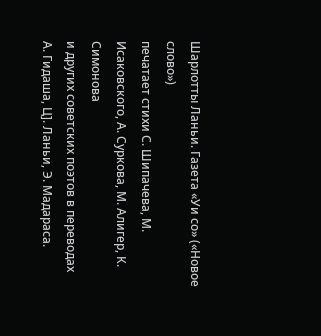Шарлотты Ланьи. Газета «Уи со» («Новое слово»)
печатает стихи С. Шипачева, М. Исаковского, А. Суркова, М. Алигер, К. Симонова
и других советских поэтов в переводах
А. Гидаша, Ц]. Ланьи, Э. Мадараса.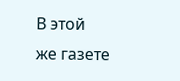В этой
же газете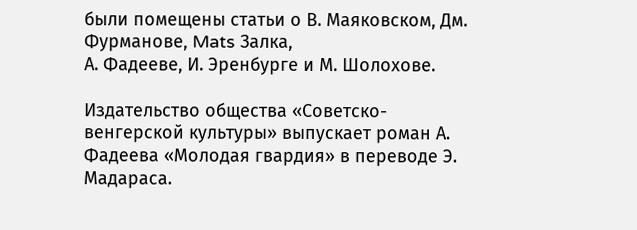были помещены статьи о В. Маяковском, Дм. Фурманове, Mats Залка,
А. Фадееве, И. Эренбурге и М. Шолохове.

Издательство общества «Советско-венгерской культуры» выпускает роман А. Фадеева «Молодая гвардия» в переводе Э. Мадараса.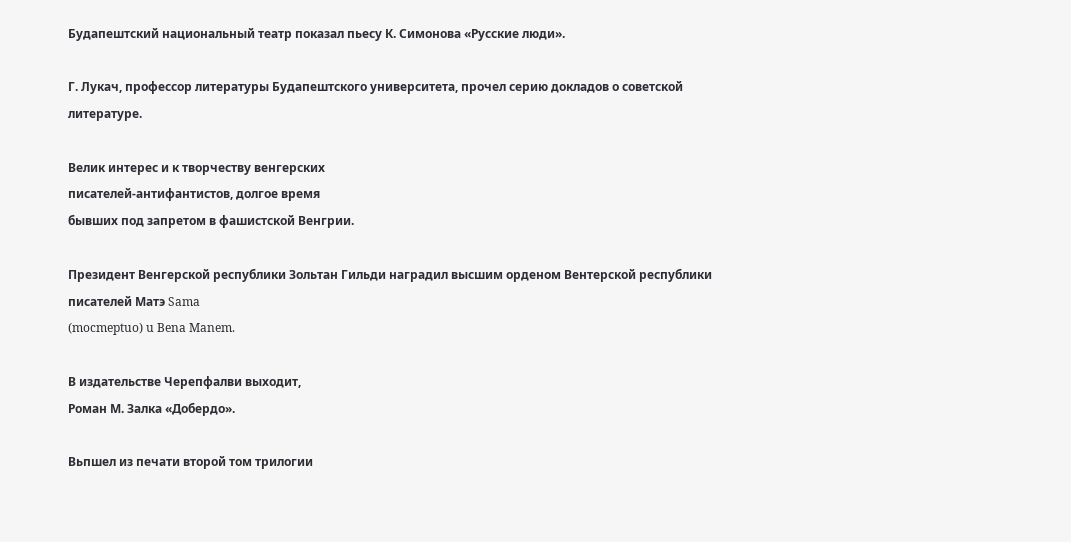Будапештский национальный театр показал пьесу К. Симонова «Русские люди».

Г. Лукач, профессор литературы Будапештского университета, прочел серию докладов о советской литературе.

Велик интерес и к творчеству венгерских
писателей-антифантистов, долгое время
бывших под запретом в фашистской Венгрии.

Президент Венгерской республики Зольтан Гильди наградил высшим орденом Вентерской республики писателей Матэ Sama
(mocmeptuo) u Bena Manem.

В издательстве Черепфалви выходит,
Роман М. Залка «Добердо».

Вьпшел из печати второй том трилогии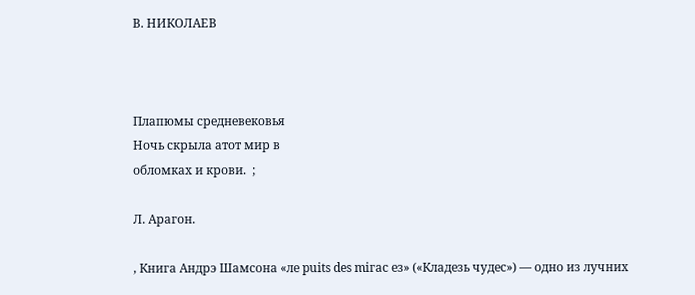В. НИКОЛАЕВ



Плапюмы средневековья
Ночь скрыла атот мир в
обломках и крови.  ;

Л. Арагон.

‚ Книга Андрэ Шамсона «ле puits des miгас ез» («Кладезь чудес») — одно из лучних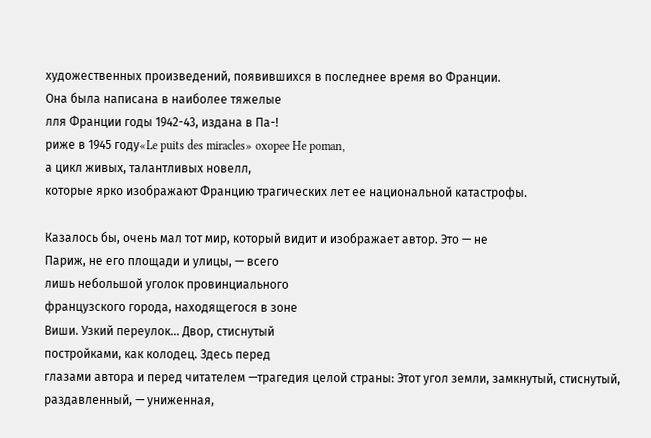художественных произведений, появившихся в последнее время во Франции.
Она была написана в наиболее тяжелые
лля Франции годы 1942-43, издана в Па-!
риже в 1945 году«Le puits des miracles» oxopee He poman,
а цикл живых, талантливых новелл,
которые ярко изображают Францию трагических лет ее национальной катастрофы.

Казалось бы, очень мал тот мир, который видит и изображает автор. Это — не
Париж, не его площади и улицы, — всего
лишь небольшой уголок провинциального
французского города, находящегося в зоне
Виши. Узкий переулок... Двор, стиснутый
постройками, как колодец. Здесь перед
глазами автора и перед читателем —трагедия целой страны: Этот угол земли, замкнутый, стиснутый, раздавленный, — униженная,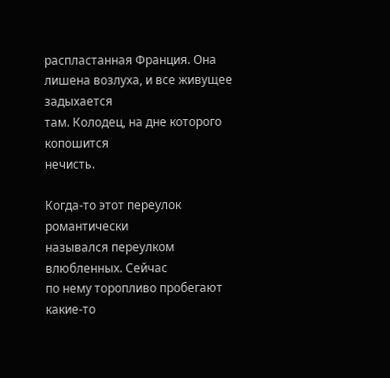распластанная Франция. Она лишена возлуха, и все живущее задыхается
там. Колодец, на дне которого копошится
нечисть.

Когда-то этот переулок романтически
назывался переулком влюбленных. Сейчас
по нему торопливо пробегают какие-то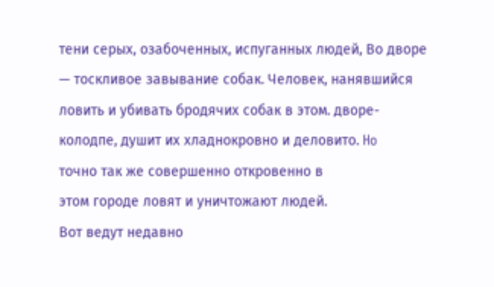тени серых, озабоченных, испуганных людей, Во дворе — тоскливое завывание собак. Человек, нанявшийся ловить и убивать бродячих собак в этом. дворе-колодпе, душит их хладнокровно и деловито. Ho
точно так же совершенно откровенно в
этом городе ловят и уничтожают людей.
Вот ведут недавно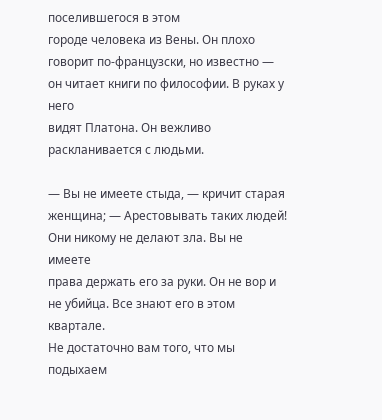поселившегося в этом
городе человека из Вены. Он плохо говорит по-французски, но известно — он читает книги по философии. В руках у него
видят Платона. Он вежливо раскланивается с людьми.

— Вы не имеете стыда, — кричит старая
женщина; — Арестовывать таких людей!
Они никому не делают зла. Вы не имеете
права держать его за руки. Он не вор и
не убийца. Все знают его в этом квартале.
Не достаточно вам того, что мы подыхаем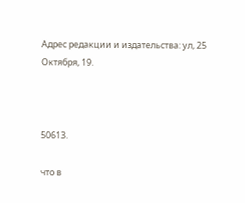Адрес редакции и издательства: ул, 25 Октября, 19.



50613.

что в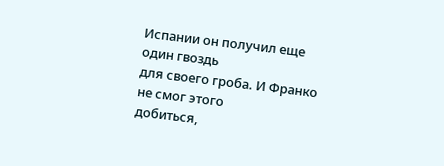Испании он получил еще один гвоздь
для своего гроба. И Франко не смог этого
добиться,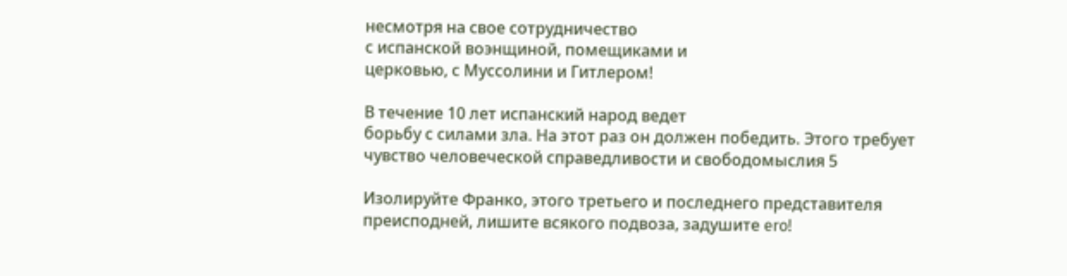несмотря на свое сотрудничество
с испанской воэнщиной, помещиками и
церковью, с Муссолини и Гитлером!

В течение 10 лет испанский народ ведет
борьбу с силами зла. На этот раз он должен победить. Этого требует чувство человеческой справедливости и свободомыслия 5

Изолируйте Франко, этого третьего и последнего представителя преисподней, лишите всякого подвоза, задушите ero!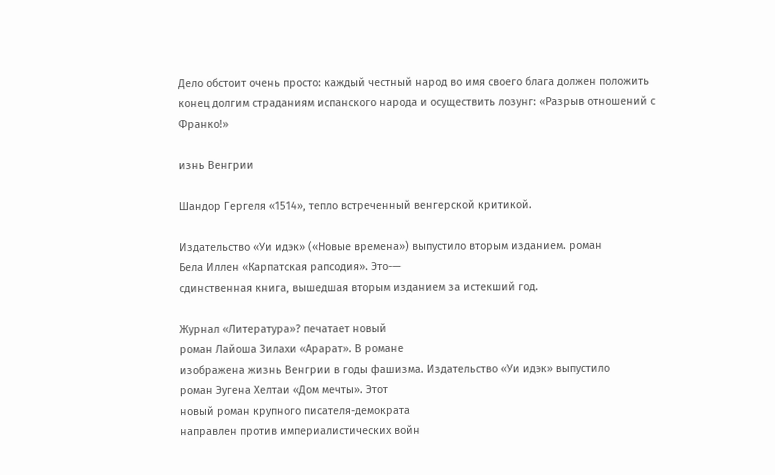Дело обстоит очень просто: каждый честный народ во имя своего блага должен положить конец долгим страданиям испанского народа и осуществить лозунг: «Разрыв отношений с Франко!»

изнь Венгрии

Шандор Гергеля «1514», тепло встреченный венгерской критикой.

Издательство «Уи идэк» («Новые времена») выпустило вторым изданием. роман
Бела Иллен «Карпатская рапсодия». Это-—
сдинственная книга, вышедшая вторым изданием за истекший год.

Журнал «Литература»? печатает новый
роман Лайоша Зилахи «Арарат». В романе
изображена жизнь Венгрии в годы фашизма. Издательство «Уи идэк» выпустило
роман Эугена Хелтаи «Дом мечты». Этот
новый роман крупного писателя-демократа
направлен против империалистических войн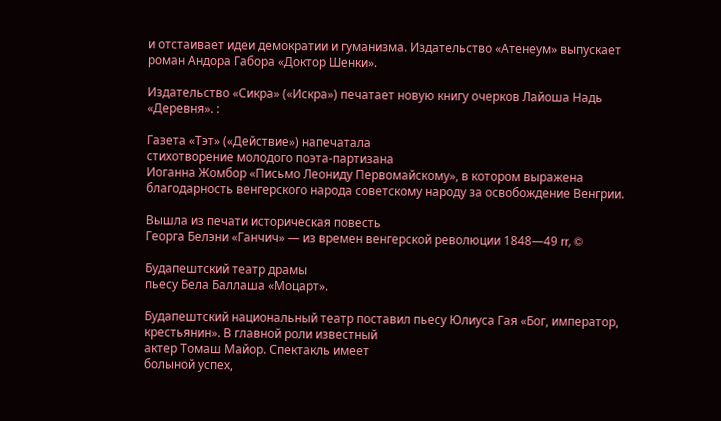и отстаивает идеи демократии и гуманизма. Издательство «Атенеум» выпускает
роман Андора Габора «Доктор Шенки».

Издательство «Сикра» («Искра») печатает новую книгу очерков Лайоша Надь
«Деревня». :

Газета «Тэт» («Действие») напечатала
стихотворение молодого поэта-партизана
Иоганна Жомбор «Письмо Леониду Первомайскому», в котором выражена благодарность венгерского народа советскому народу за освобождение Венгрии.

Вышла из печати историческая повесть
Георга Белэни «Ганчич» — из времен венгерской революции 1848—49 rr, ©

Будапештский театр драмы
пьесу Бела Баллаша «Моцарт».

Будапештский национальный театр поставил пьесу Юлиуса Гая «Бог, император,
крестьянин». В главной роли известный
актер Томаш Майор. Спектакль имеет
болыной успех,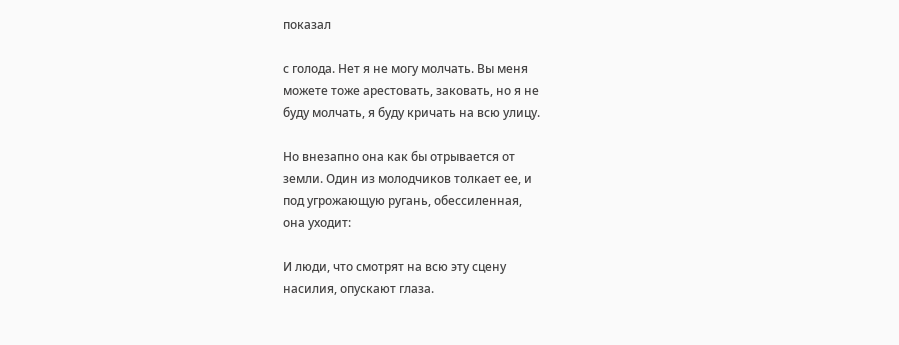показал

с голода. Нет я не могу молчать. Вы меня
можете тоже арестовать, заковать, но я не
буду молчать, я буду кричать на всю улицу.

Но внезапно она как бы отрывается от
земли. Один из молодчиков толкает ее, и
под угрожающую ругань, обессиленная,
она уходит:

И люди, что смотрят на всю эту сцену
насилия, опускают глаза.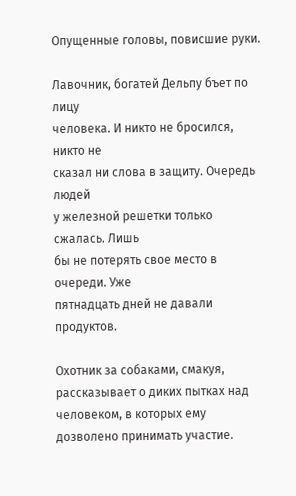Опущенные головы, повисшие руки.

Лавочник, богатей Дельпу бъет по лицу
человека. И никто не бросился, никто не
сказал ни слова в защиту. Очередь людей
у железной решетки только сжалась. Лишь
бы не потерять свое место в очереди. Уже
пятнадцать дней не давали продуктов.

Охотник за собаками, смакуя, рассказывает о диких пытках над человеком, в которых ему дозволено принимать участие.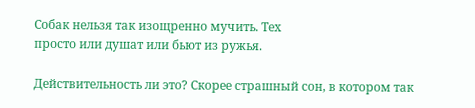Собак нельзя так изощренно мучить. Тех
просто или душат или бьют из ружья.

Действительность ли это? Скорее страшный сон, в котором так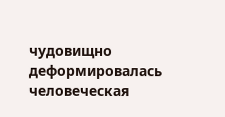чудовищно деформировалась человеческая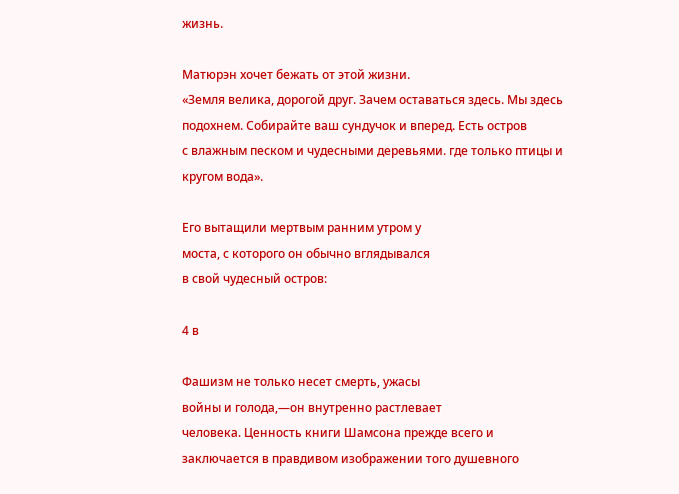жизнь.

Матюрэн хочет бежать от этой жизни.
«Земля велика, дорогой друг. Зачем оставаться здесь. Мы здесь подохнем. Собирайте ваш сундучок и вперед. Есть остров
с влажным песком и чудесными деревьями. где только птицы и кругом вода».

Его вытащили мертвым ранним утром у
моста, с которого он обычно вглядывался
в свой чудесный остров:

4 в

Фашизм не только несет смерть, ужасы
войны и голода,—он внутренно растлевает
человека. Ценность книги Шамсона прежде всего и заключается в правдивом изображении того душевного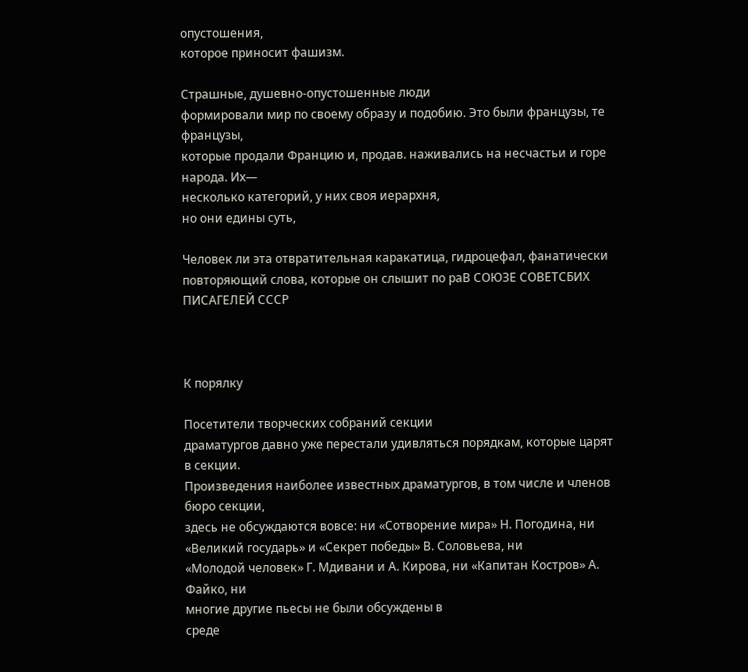опустошения,
которое приносит фашизм.

Страшные, душевно-опустошенные люди
формировали мир по своему образу и подобию. Это были французы, те французы,
которые продали Францию и, продав. наживались на несчастьи и горе народа. Их—
несколько категорий, у них своя иерархня,
но они едины суть,

Человек ли эта отвратительная каракатица, гидроцефал, фанатически повторяющий слова, которые он слышит по раВ СОЮЗЕ СОВЕТСБИХ ПИСАГЕЛЕЙ СССР



К порялку

Посетители творческих собраний секции
драматургов давно уже перестали удивляться порядкам, которые царят в секции.
Произведения наиболее известных драматургов, в том числе и членов бюро секции,
здесь не обсуждаются вовсе: ни «Сотворение мира» Н. Погодина, ни «Великий государь» и «Секрет победы» В. Соловьева, ни
«Молодой человек» Г. Мдивани и А. Кирова, ни «Капитан Костров» А. Файко, ни
многие другие пьесы не были обсуждены в
среде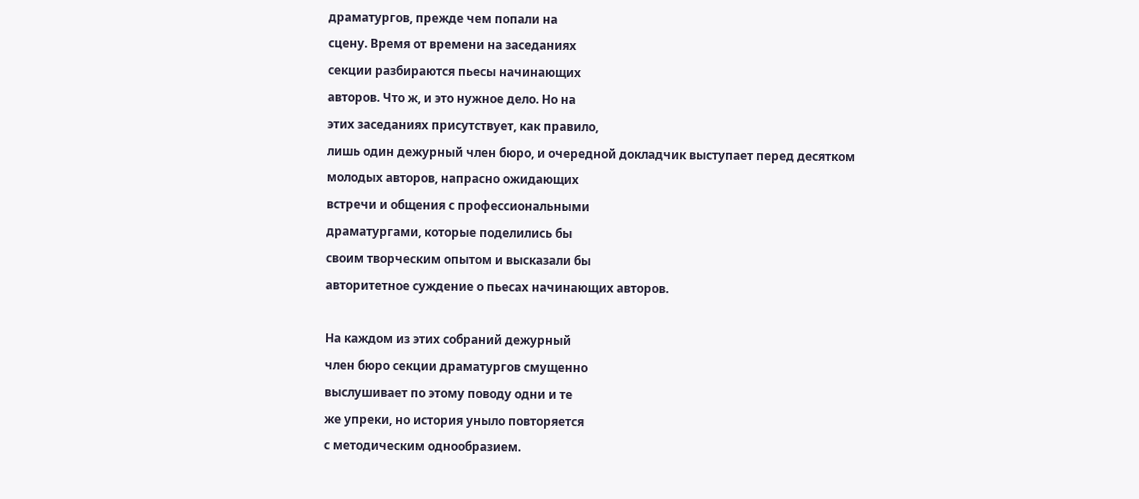драматургов, прежде чем попали на
сцену. Время от времени на заседаниях
секции разбираются пьесы начинающих
авторов. Что ж, и это нужное дело. Но на
этих заседаниях присутствует, как правило,
лишь один дежурный член бюро, и очередной докладчик выступает перед десятком
молодых авторов, напрасно ожидающих
встречи и общения с профессиональными
драматургами, которые поделились бы
своим творческим опытом и высказали бы
авторитетное суждение о пьесах начинающих авторов.

На каждом из этих собраний дежурный
член бюро секции драматургов смущенно
выслушивает по этому поводу одни и те
же упреки, но история уныло повторяется
с методическим однообразием.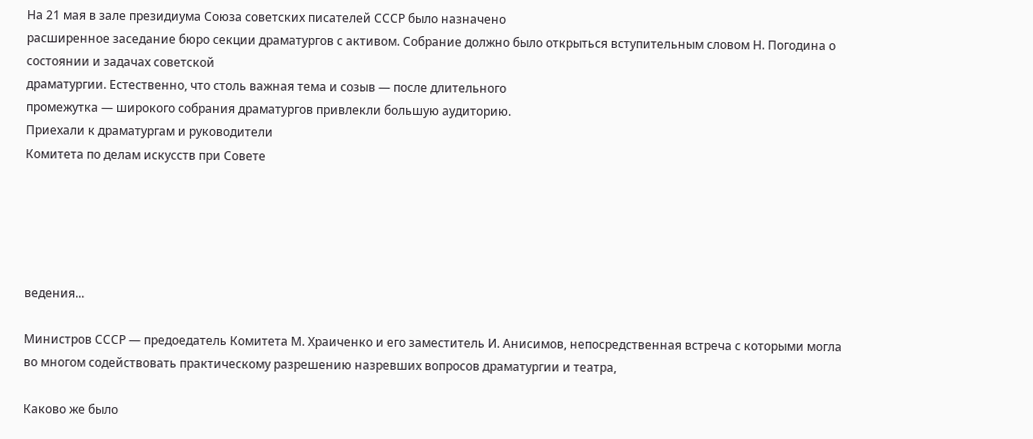На 21 мая в зале президиума Союза советских писателей СССР было назначено
расширенное заседание бюро секции драматургов с активом. Собрание должно было открыться вступительным словом Н. Погодина о состоянии и задачах советской
драматургии. Естественно, что столь важная тема и созыв — после длительного
промежутка — широкого собрания драматургов привлекли большую аудиторию.
Приехали к драматургам и руководители
Комитета по делам искусств при Совете





ведения...

Министров СССР — предоедатель Комитета М. Храиченко и его заместитель И. Анисимов, непосредственная встреча с которыми могла во многом содействовать практическому разрешению назревших вопросов драматургии и театра,

Каково же было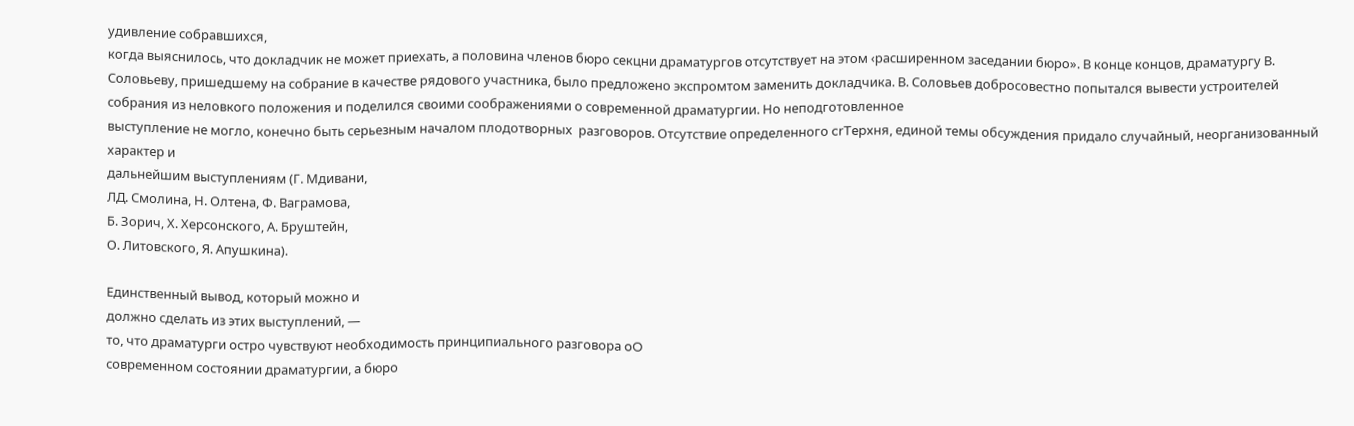удивление собравшихся,
когда выяснилось, что докладчик не может приехать, а половина членов бюро секцни драматургов отсутствует на этом ‹расширенном заседании бюро». В конце концов, драматургу В. Соловьеву, пришедшему на собрание в качестве рядового участника, было предложено экспромтом заменить докладчика. В. Соловьев добросовестно попытался вывести устроителей
собрания из неловкого положения и поделился своими соображениями о современной драматургии. Но неподготовленное
выступление не могло, конечно быть серьезным началом плодотворных  разговоров. Отсутствие определенного crTepxня, единой темы обсуждения придало случайный, неорганизованный характер и
дальнейшим выступлениям (Г. Мдивани,
ЛД. Смолина, Н. Олтена, Ф. Ваграмова,
Б. Зорич, Х. Херсонского, А. Бруштейн,
О. Литовского, Я. Апушкина).

Единственный вывод, который можно и
должно сделать из этих выступлений, —
то, что драматурги остро чувствуют необходимость принципиального разговора oO
современном состоянии драматургии, а бюро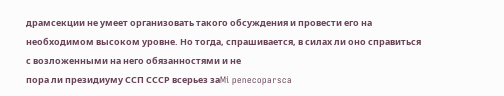драмсекции не умеет организовать такого обсуждения и провести его на необходимом высоком уровне. Но тогда, спрашивается, в силах ли оно справиться с возложенными на него обязанностями и не
пора ли президиуму ССП СССР всерьез заMi penecoparsca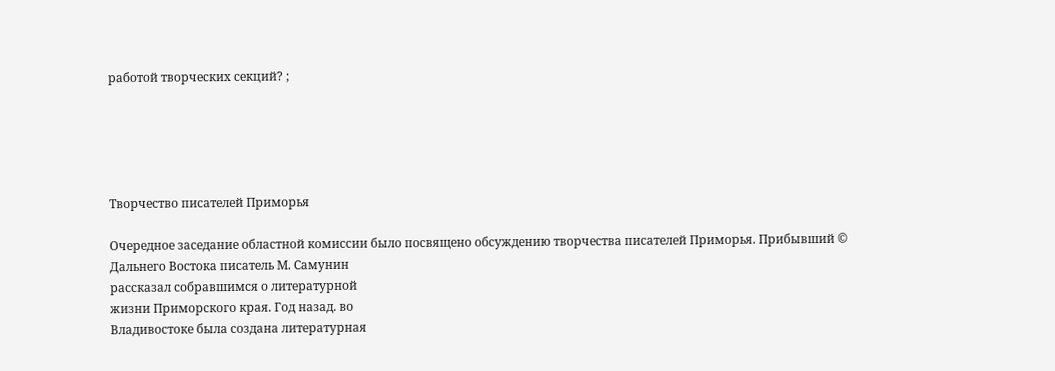работой творческих секций? ;





Творчество писателей Приморья

Очередное заседание областной комиссии было посвящено обсуждению творчества писателей Приморья. Прибывший ©
Дальнего Востока писатель М. Самунин
рассказал собравшимся о литературной
жизни Приморского края. Год назад. во
Владивостоке была создана литературная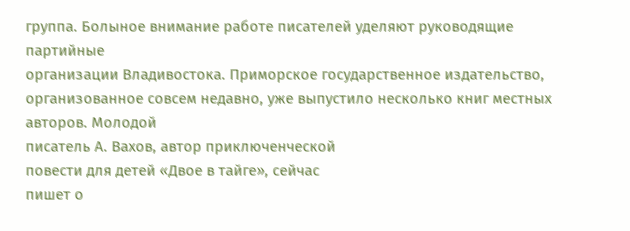группа. Болыное внимание работе писателей уделяют руководящие партийные
организации Владивостока. Приморское государственное издательство, организованное совсем недавно, уже выпустило несколько книг местных авторов. Молодой
писатель А. Вахов, автор приключенческой
повести для детей «Двое в тайге», сейчас
пишет о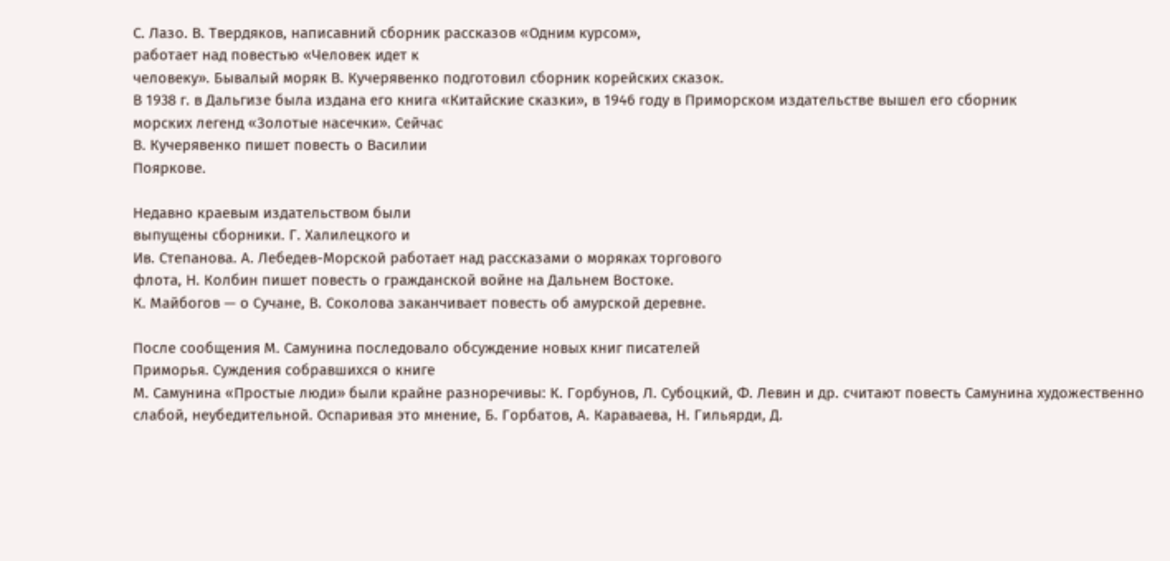С. Лазо. В. Твердяков, написавний сборник рассказов «Одним курсом»,
работает над повестью «Человек идет к
человеку». Бывалый моряк В. Кучерявенко подготовил сборник корейских сказок.
В 1938 г. в Дальгизе была издана его книга «Китайские сказки», в 1946 году в Приморском издательстве вышел его сборник
морских легенд «Золотые насечки». Сейчас
В. Кучерявенко пишет повесть о Василии
Пояркове.

Недавно краевым издательством были
выпущены сборники. Г. Халилецкого и
Ив. Степанова. А. Лебедев-Морской работает над рассказами о моряках торгового
флота, Н. Колбин пишет повесть о гражданской войне на Дальнем Востоке.
К. Майбогов — о Сучане, В. Соколова заканчивает повесть об амурской деревне.

После сообщения М. Самунина последовало обсуждение новых книг писателей
Приморья. Суждения собравшихся о книге
М. Самунина «Простые люди» были крайне разноречивы: К. Горбунов, Л. Субоцкий, Ф. Левин и др. считают повесть Самунина художественно слабой, неубедительной. Оспаривая это мнение, Б. Горбатов, А. Караваева, Н. Гильярди, Д.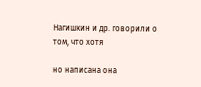Нагишкин и др. говорили о том, что хотя

но написана она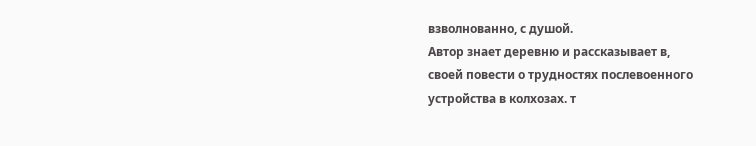взволнованно, с душой.
Автор знает деревню и рассказывает в,
своей повести о трудностях послевоенного
устройства в колхозах. т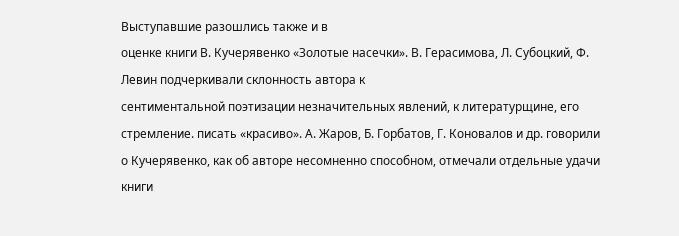Выступавшие разошлись также и в
оценке книги В. Кучерявенко «Золотые насечки». В. Герасимова, Л. Субоцкий, Ф. Левин подчеркивали склонность автора к
сентиментальной поэтизации незначительных явлений, к литературщине, его стремление. писать «красиво». А. Жаров, Б. Горбатов, Г. Коновалов и др. говорили о Кучерявенко, как об авторе несомненно способном, отмечали отдельные удачи книги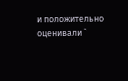и положительно оценивали `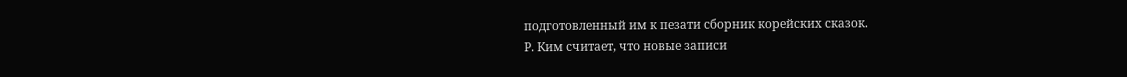подготовленный им к пезати сборник корейских сказок.
Р. Ким считает, что новые записи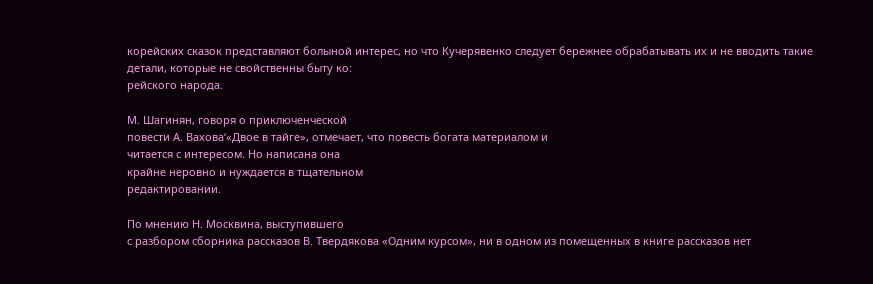корейских сказок представляют болыной интерес, но что Кучерявенко следует бережнее обрабатывать их и не вводить такие
детали, которые не свойственны быту ко:
рейского народа.

М. Шагинян, говоря о приключенческой
повести А. Вахова‘«Двое в тайге», отмечает, что повесть богата материалом и
читается с интересом. Но написана она
крайне неровно и нуждается в тщательном
редактировании.

По мнению Н. Москвина, выступившего
с разбором сборника рассказов В. Твердякова «Одним курсом», ни в одном из помещенных в книге рассказов нет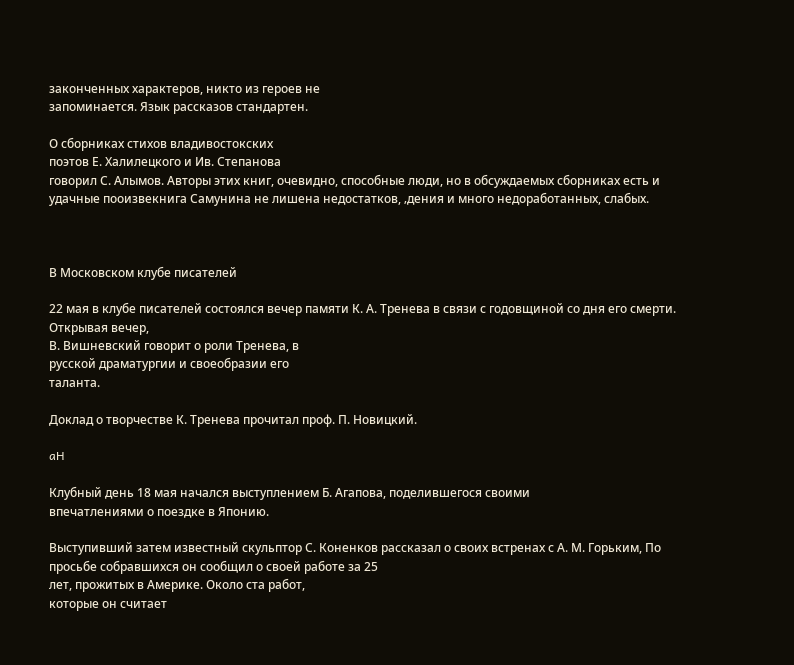законченных характеров, никто из героев не
запоминается. Язык рассказов стандартен.

О сборниках стихов владивостокских
поэтов Е. Халилецкого и Ив. Степанова
говорил С. Алымов. Авторы этих книг, очевидно, способные люди, но в обсуждаемых сборниках есть и удачные пооизвекнига Самунина не лишена недостатков, ‚дения и много недоработанных, слабых.



В Московском клубе писателей

22 мая в клубе писателей состоялся вечер памяти К. А. Тренева в связи с годовщиной со дня его смерти. Открывая вечер,
В. Вишневский говорит о роли Тренева, в
русской драматургии и своеобразии его
таланта.

Доклад о творчестве К. Тренева прочитал проф. П. Новицкий.

aH

Клубный день 18 мая начался выступлением Б. Агапова, поделившегося своими
впечатлениями о поездке в Японию.

Выступивший затем известный скульптор С. Коненков рассказал о своих встренах с А. М. Горьким, По просьбе собравшихся он сообщил о своей работе за 25
лет, прожитых в Америке. Около ста работ,
которые он считает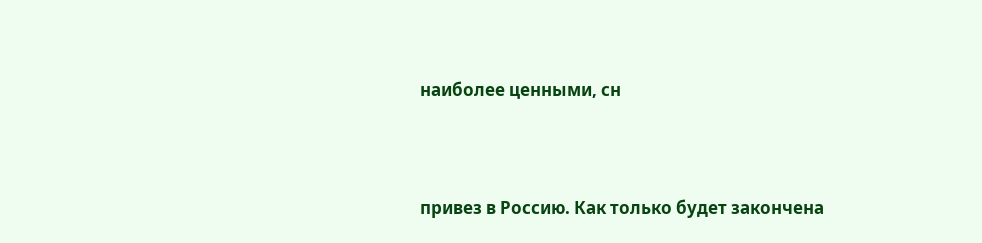наиболее ценными, сн



привез в Россию. Как только будет закончена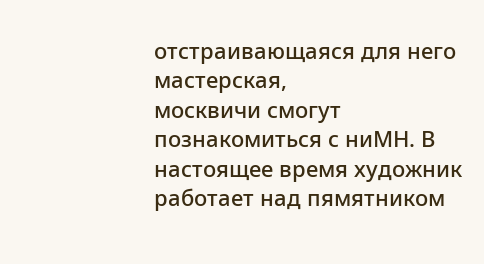отстраивающаяся для него мастерская,
москвичи смогут познакомиться с ниMH. В настоящее время художник
работает над пямятником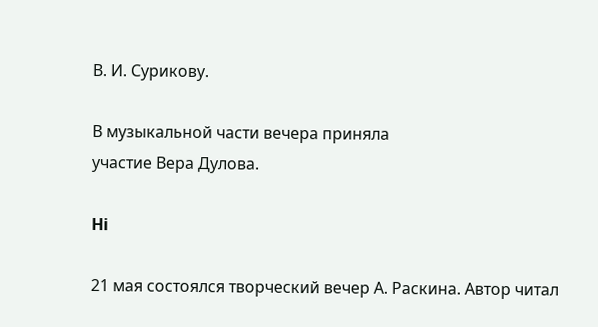В. И. Сурикову.

В музыкальной части вечера приняла
участие Вера Дулова.

Hi

21 мая состоялся творческий вечер А. Раскина. Автор читал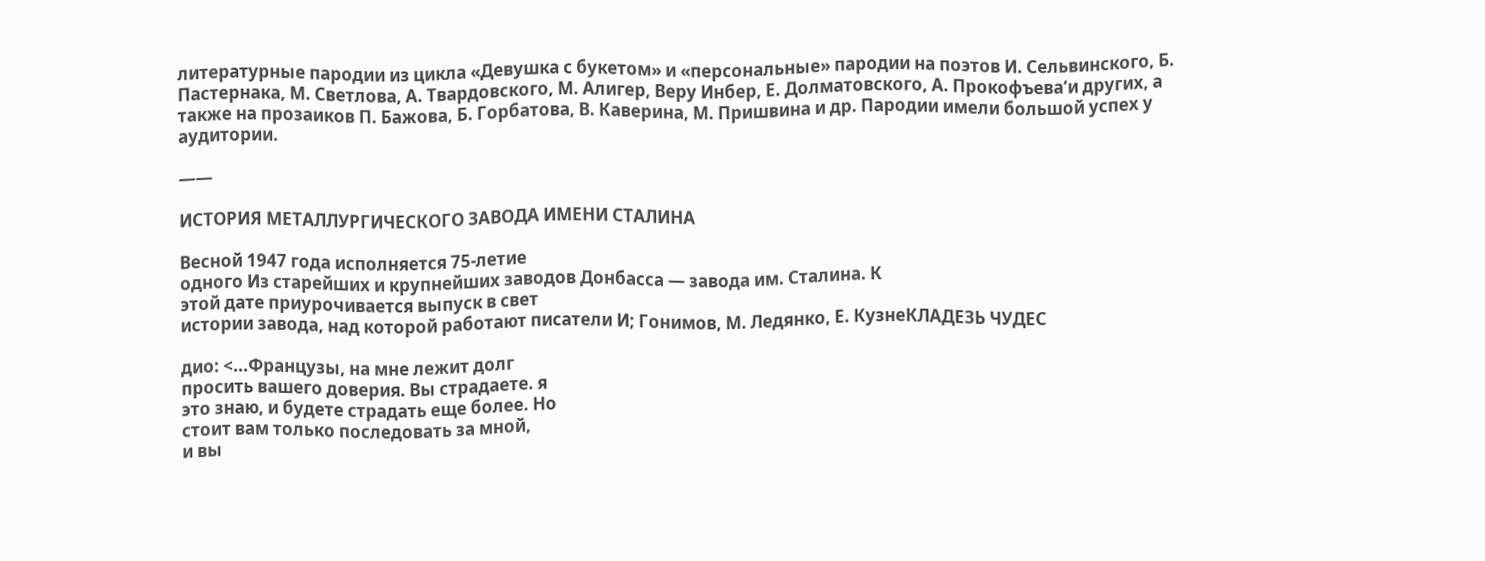литературные пародии из цикла «Девушка с букетом» и «персональные» пародии на поэтов И. Сельвинского, Б. Пастернака, М. Светлова, А. Твардовского, М. Алигер, Веру Инбер, Е. Долматовского, А. Прокофъева‘и других, а
также на прозаиков П. Бажова, Б. Горбатова, В. Каверина, М. Пришвина и др. Пародии имели большой успех у аудитории.

——

ИСТОРИЯ МЕТАЛЛУРГИЧЕСКОГО ЗАВОДА ИМЕНИ СТАЛИНА

Весной 1947 года исполняется 75-летие
одного Из старейших и крупнейших заводов Донбасса — завода им. Сталина. К
этой дате приурочивается выпуск в свет
истории завода, над которой работают писатели И; Гонимов, М. Ледянко, Е. КузнеКЛАДЕЗЬ ЧУДЕС

дио: <...Французы, на мне лежит долг
просить вашего доверия. Вы страдаете. я
это знаю, и будете страдать еще более. Но
стоит вам только последовать за мной,
и вы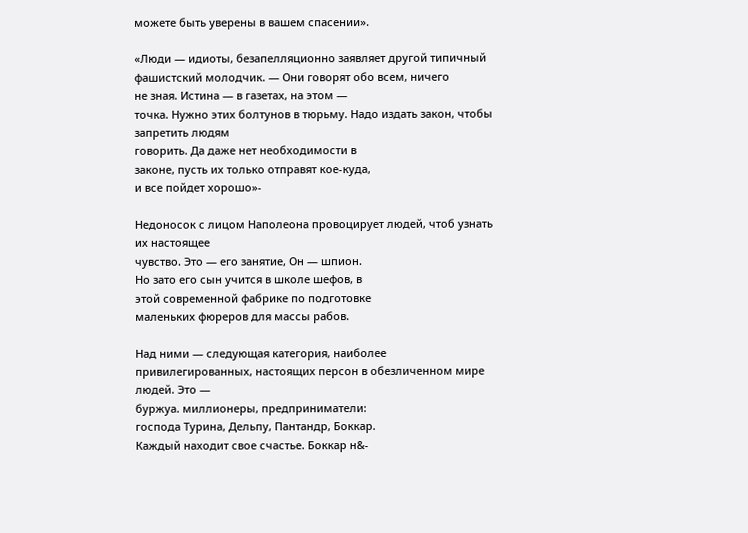можете быть уверены в вашем спасении».

«Люди — идиоты, безапелляционно заявляет другой типичный фашистский молодчик. — Они говорят обо всем, ничего
не зная. Истина — в газетах, на этом —
точка. Нужно этих болтунов в тюрьму. Надо издать закон, чтобы запретить людям
говорить. Да даже нет необходимости в
законе, пусть их только отправят кое-куда,
и все пойдет хорошо»-

Недоносок с лицом Наполеона провоцирует людей, чтоб узнать их настоящее
чувство. Это — его занятие, Он — шпион.
Но зато его сын учится в школе шефов, в
этой современной фабрике по подготовке
маленьких фюреров для массы рабов.

Над ними — следующая категория, наиболее привилегированных, настоящих персон в обезличенном мире людей. Это —
буржуа. миллионеры, предприниматели:
господа Турина, Дельпу, Пантандр, Боккар.
Каждый находит свое счастье. Боккар н&-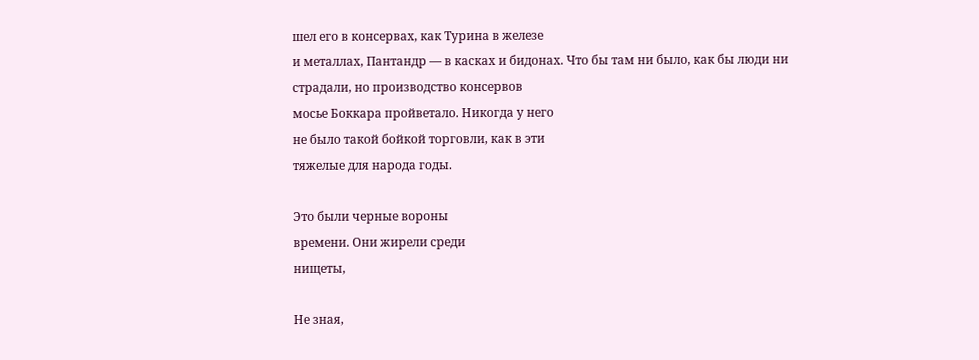шел его в консервах, как Турина в железе
и металлах, Пантандр — в касках и бидонах. Что бы там ни было, как бы люди ни
страдали, но производство консервов
мосье Боккара пройветало. Никогда у него
не было такой бойкой торговли, как в эти
тяжелые для народа годы.

Это были черные вороны
времени. Они жирели среди
нищеты,

Не зная,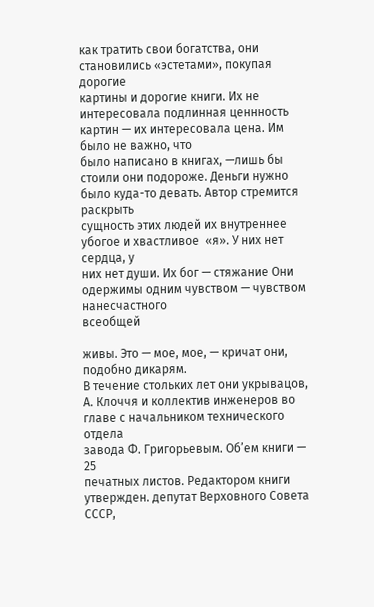как тратить свои богатства, они
становились «эстетами», покупая дорогие
картины и дорогие книги. Их не интересовала подлинная ценнность картин — их интересовала цена. Им было не важно, что
было написано в книгах, —лишь бы стоили они подороже. Деньги нужно было куда-то девать. Автор стремится раскрыть
сущность этих людей их внутреннее убогое и хвастливое  «я». У них нет сердца, у
них нет души. Их бог — стяжание Они
одержимы одним чувством — чувством нанесчастного
всеобщей

живы. Это — мое, мое, — кричат они, подобно дикарям.
В течение стольких лет они укрывацов, А. Клоччя и коллектив инженеров во
главе с начальником технического отдела
завода Ф. Григорьевым. Об’ем книги — 25
печатных листов. Редактором книги утвержден. депутат Верховного Совета СССР,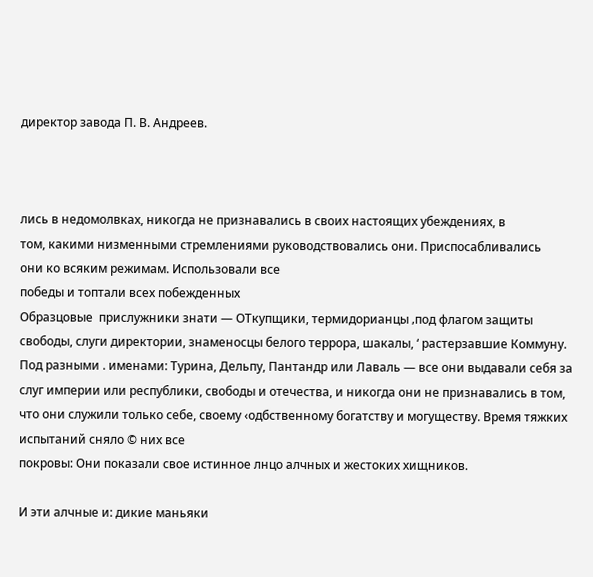директор завода П. В. Андреев.



лись в недомолвках, никогда не признавались в своих настоящих убеждениях, в
том, какими низменными стремлениями руководствовались они. Приспосабливались
они ко всяким режимам. Использовали все
победы и топтали всех побежденных
Образцовые  прислужники знати — OTкупщики, термидорианцы ‚под флагом защиты свободы, слуги директории, знаменосцы белого террора, шакалы, ‘ растерзавшие Коммуну. Под разными . именами: Турина, Дельпу, Пантандр или Лаваль — все они выдавали себя за слуг империи или республики, свободы и отечества, и никогда они не признавались в том,
что они служили только себе, своему ‹одбственному богатству и могуществу. Время тяжких испытаний сняло © них все
покровы: Они показали свое истинное лнцо алчных и жестоких хищников.

И эти алчные и: дикие маньяки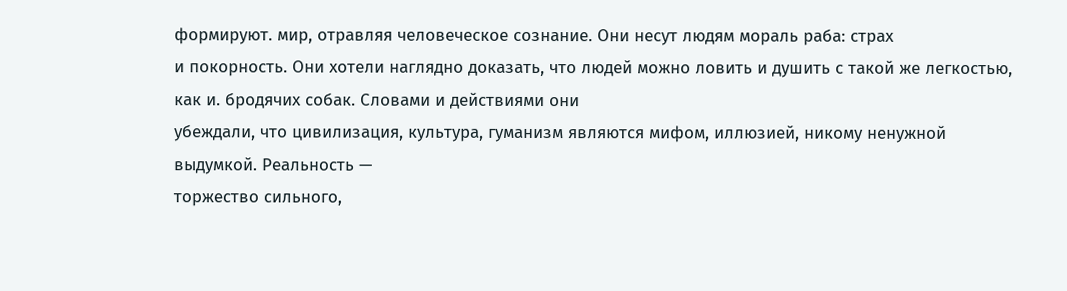формируют. мир, отравляя человеческое сознание. Они несут людям мораль раба: страх
и покорность. Они хотели наглядно доказать, что людей можно ловить и душить с такой же легкостью, как и. бродячих собак. Словами и действиями они
убеждали, что цивилизация, культура, гуманизм являются мифом, иллюзией, никому ненужной выдумкой. Реальность —
торжество сильного,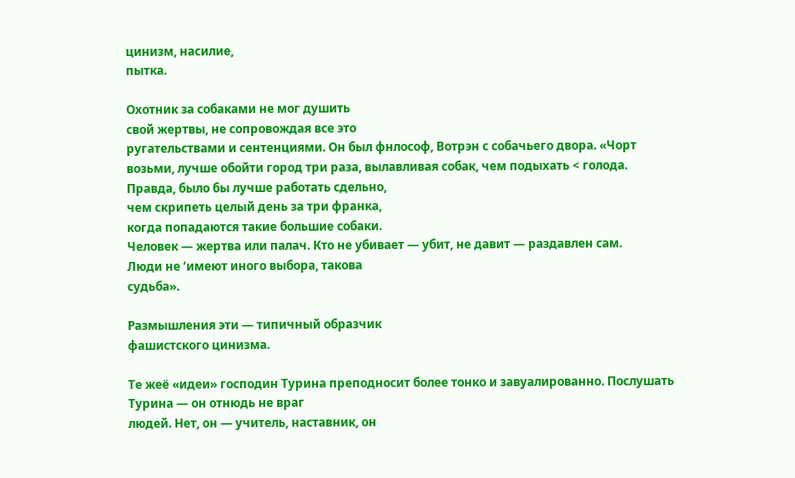цинизм, насилие,
пытка.

Охотник за собаками не мог душить
свой жертвы, не сопровождая все это
ругательствами и сентенциями. Он был фнлософ, Вотрэн с собачьего двора. «Чорт
возьми, лучше обойти город три раза, вылавливая собак, чем подыхать < голода.
Правда, было бы лучше работать сдельно,
чем скрипеть целый день за три франка,
когда попадаются такие большие собаки.
Человек — жертва или палач. Кто не убивает — убит, не давит — раздавлен сам.
Люди не ‘имеют иного выбора, такова
судьба».

Размышления эти — типичный образчик
фашистского цинизма.

Те жеё «идеи» господин Турина преподносит более тонко и завуалированно. Послушать Турина — он отнюдь не враг
людей. Нет, он — учитель, наставник, он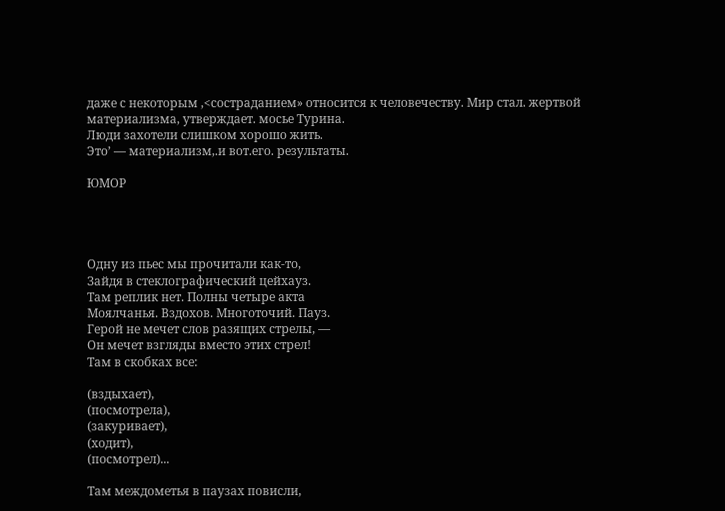даже с некоторым ,<состраданием» относится к человечеству. Мир стал. жертвой
материализма, утверждает. мосье Турина.
Люди захотели слишком хорошо жить.
Это’ — материализм,.и вот.его. результаты.

ЮМОР




Одну из пьес мы прочитали как-то,
Зайдя в стеклографический цейхауз.
Там реплик нет. Полны четыре акта
Моялчанья. Вздохов. Многоточий. Пауз.
Герой не мечет слов разящих стрелы, —
Он мечет взгляды вместо этих стрел!
Там в скобках все:

(вздыхает),
(посмотрела),
(закуривает),
(ходит),
(посмотрел)...

Там междометья в паузах повисли,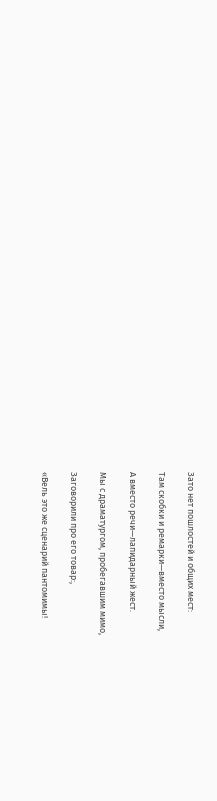Зато нет пошлостей и общих мест:

Там скобки и ремарки—вместо мысли,

А вместо речи—лапидарный жест.

Мы с драматургом, пробегавшим мимо,

Заговорили про его товар:,

«Вель это же сценарий пантомимы!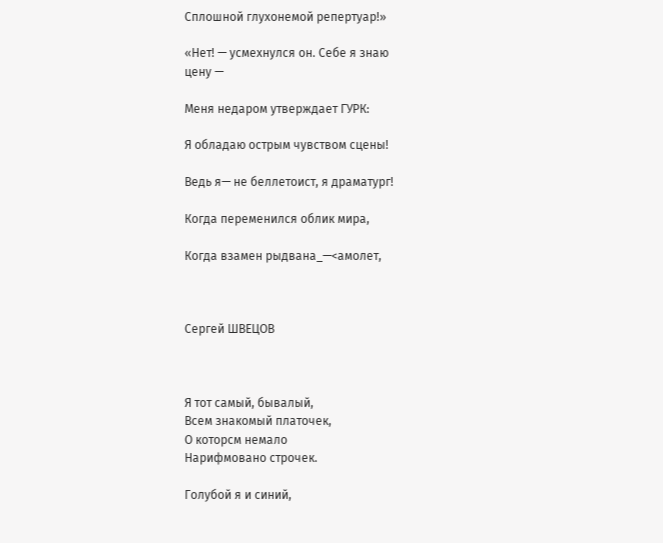Сплошной глухонемой репертуар!»

«Нет! — усмехнулся он. Себе я знаю
цену —

Меня недаром утверждает ГУРК:

Я обладаю острым чувством сцены!

Ведь я— не беллетоист, я драматург!

Когда переменился облик мира,

Когда взамен рыдвана_—<амолет,



Сергей ШВЕЦОВ



Я тот самый, бывалый,
Всем знакомый платочек,
О которсм немало
Нарифмовано строчек.

Голубой я и синий,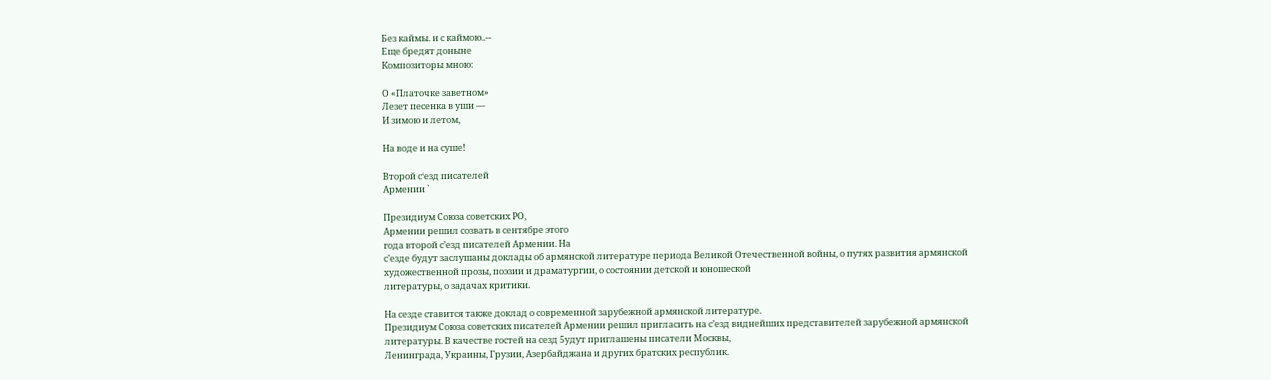Без каймы. и с каймою..--
Еще бредят доныне
Композиторы мною:

О «Платочке заветном»
Лезет песенка в уши —
И зимою и летом,

На воде и на суше!

Второй с‘езд писателей
Армении `

Президиум Союза советских РО,
Армении решил созвать в сентябре этого
года второй с’езд писателей Армении. На
с’езде будут заслушаны доклады об армянской литературе периода Великой Отечественной войны, о путях развития армянской
художественной прозы, поэзии и драматургии, о состоянии детской и юношеской
литературы, о задачах критики.

На сезде ставится также доклад о современной зарубежной армянской литературе.
Президиум Союза советских писателей Армении решил пригласить на с’езд виднейших представителей зарубежной армянской
литературы. В качестве гостей на сезд 5удут приглашены писатели Москвы,
Ленинграда, Украины, Грузии, Азербайджана и других братских республик.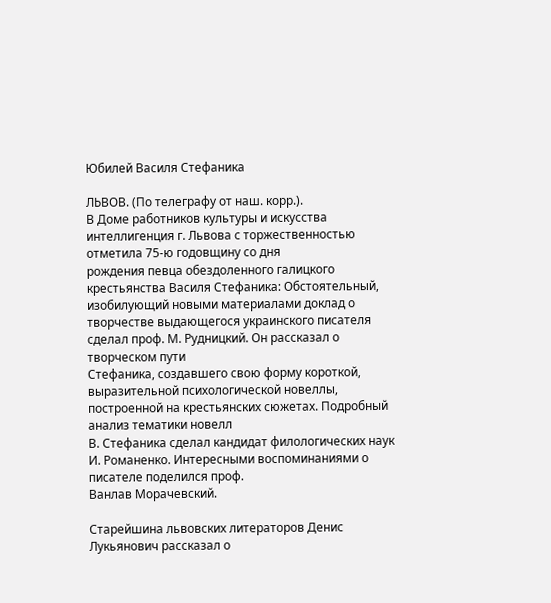Юбилей Василя Стефаника

ЛЬВОВ. (По телеграфу от наш. корр.).
В Доме работников культуры и искусства
интеллигенция г. Львова с торжественностью отметила 75-ю годовщину со дня
рождения певца обездоленного галицкого
крестьянства Василя Стефаника: Обстоятельный, изобилующий новыми материалами доклад о творчестве выдающегося украинского писателя сделал проф. М. Рудницкий. Он рассказал о творческом пути
Стефаника, создавшего свою форму короткой, выразительной психологической новеллы, построенной на крестьянских сюжетах. Подробный анализ тематики новелл
В. Стефаника сделал кандидат филологических наук И. Романенко. Интересными воспоминаниями о писателе поделился проф.
Ванлав Морачевский.

Старейшина львовских литераторов Денис Лукьянович рассказал о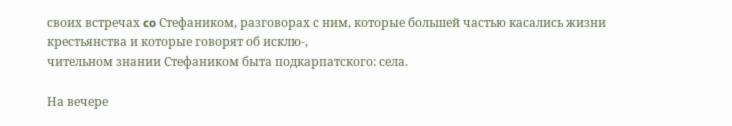своих встречах co Стефаником, разговорах с ним, которые большей частью касались жизни
крестьянства и которые говорят об исклю-,
чительном знании Стефаником быта подкарпатского: села.

На вечере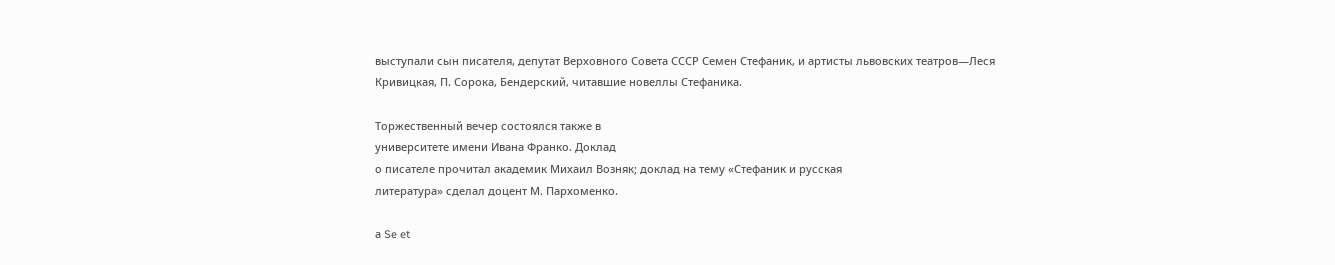выступали сын писателя, депутат Верховного Совета СССР Семен Стефаник, и артисты львовских театров—Леся
Кривицкая, П. Сорока, Бендерский, читавшие новеллы Стефаника.

Торжественный вечер состоялся также в
университете имени Ивана Франко. Доклад
о писателе прочитал академик Михаил Возняк; доклад на тему «Стефаник и русская
литература» сделал доцент М. Пархоменко.

а Se et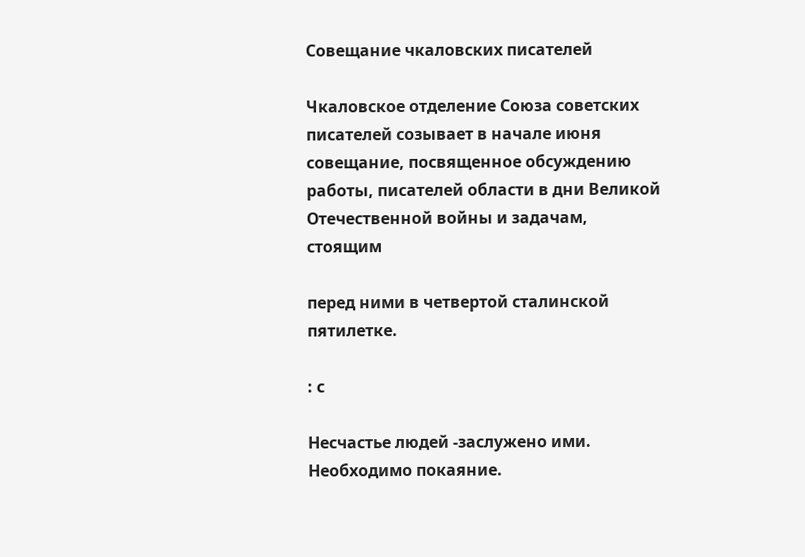Совещание чкаловских писателей

Чкаловское отделение Союза советских
писателей созывает в начале июня
совещание, посвященное обсуждению работы, писателей области в дни Великой
Отечественной войны и задачам, стоящим

перед ними в четвертой сталинской пятилетке.

: с

Несчастье людей -заслужено ими. Необходимо покаяние.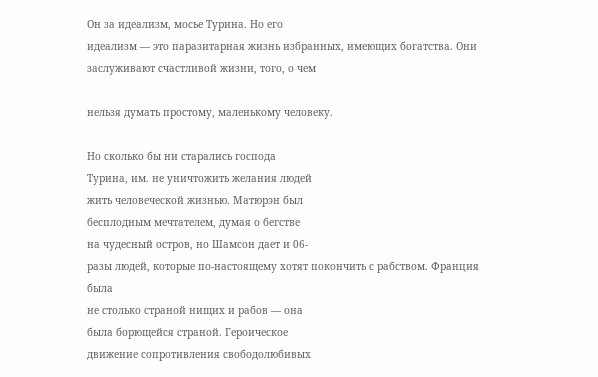Он за идеализм, мосье Турина. Но его
идеализм — это паразитарная жизнь избранных, имеющих богатства. Они заслуживают счастливой жизни, того, о чем

нельзя думать простому, маленькому человеку.

Но сколько бы ни старались господа
Турина, им. не уничтожить желания людей
жить человеческой жизнью. Матюрэн был
бесплодным мечтателем, думая о бегстве
на чудесный остров, но Шамсон дает и 06-
разы людей, которые по-настоящему хотят покончить с рабством. Франция была
не столько страной нищих и рабов — она
была борющейся страной. Героическое
движение сопротивления свободолюбивых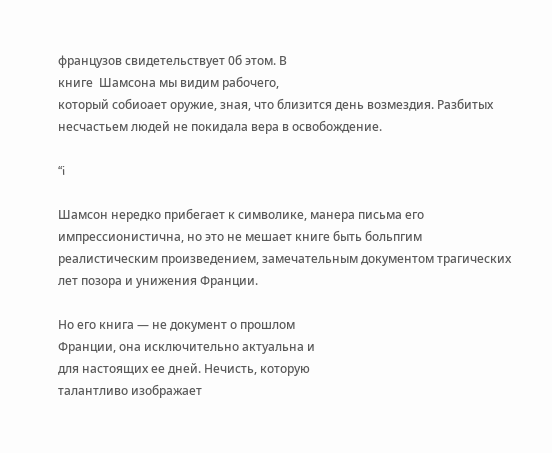французов свидетельствует 0б этом. В
книге  Шамсона мы видим рабочего,
который собиоает оружие, зная, что близится день возмездия. Разбитых несчастьем людей не покидала вера в освобождение.

“i

Шамсон нередко прибегает к символике, манера письма его импрессионистична, но это не мешает книге быть больпгим
реалистическим произведением, замечательным документом трагических лет позора и унижения Франции.

Но его книга — не документ о прошлом
Франции, она исключительно актуальна и
для настоящих ее дней. Нечисть, которую
талантливо изображает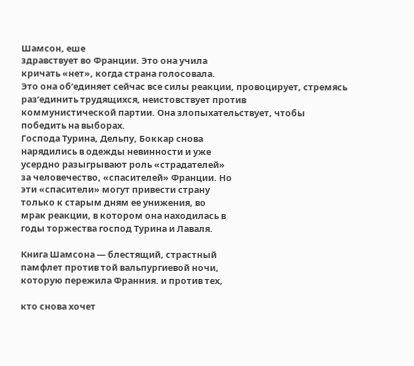Шамсон, еше
здравствует во Франции. Это она учила
кричать «нет», когда страна голосовала.
Это она об’единяет сейчас все силы реакции, провоцирует, стремясь раз’единить трудящихся, неистовствует против
коммунистической партии. Она злопыхательствует, чтобы победить на выборах.
Господа Турина, Дельпу, Боккар снова
нарядились в одежды невинности и уже
усердно разыгрывают роль «страдателей»
за человечество, «спасителей» Франции. Но
эти «спасители» могут привести страну
только к старым дням ее унижения, во
мрак реакции, в котором она находилась в
годы торжества господ Турина и Лаваля.

Книга Шамсона — блестящий, страстный
памфлет против той вальпургиевой ночи,
которую пережила Франния. и против тех,

кто снова хочет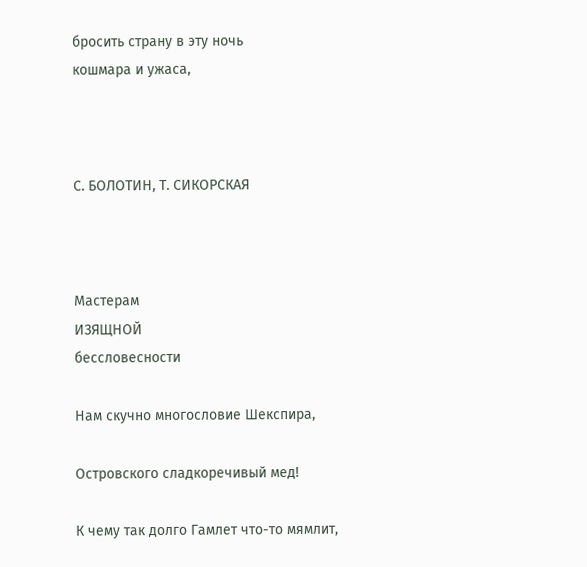бросить страну в эту ночь
кошмара и ужаса,



С. БОЛОТИН, Т. СИКОРСКАЯ



Мастерам
ИЗЯЩНОЙ
бессловесности

Нам скучно многословие Шекспира,

Островского сладкоречивый мед!

К чему так долго Гамлет что-то мямлит,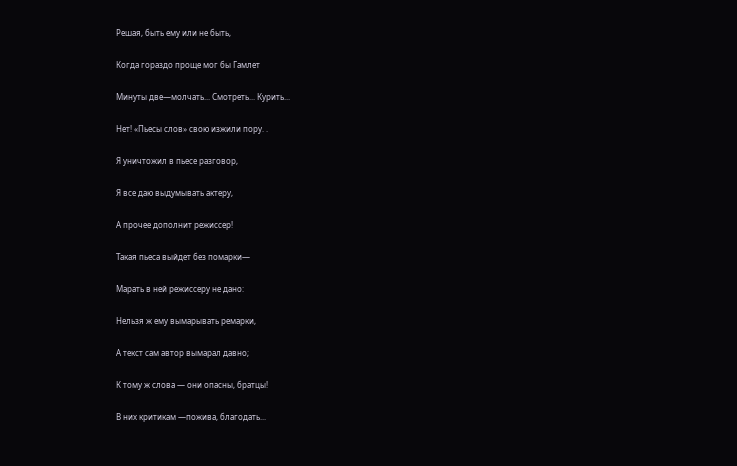Решая, быть ему или не быть,

Когда гораздо проще мог бы Гамлет

Минуты две—молчать... Смотреть... Курить...

Нет! «Пьесы слов» свою изжили пору. .

Я уничтожил в пьесе разговор,

Я все даю выдумывать актеру,

А прочее дополнит режиссер!

Такая пьеса выйдет без помарки—

Марать в ней режиссеру не дано:

Нельзя ж ему вымарывать ремарки,

А текст сам автор вымарал давно;

К тому ж слова — они опасны, братцы!

В них критикам —пожива, благодать...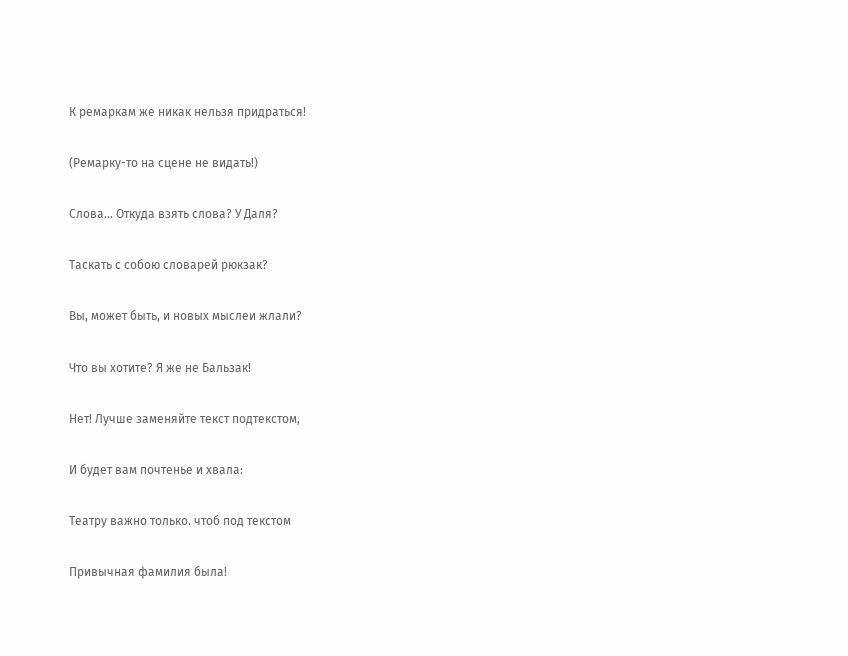К ремаркам же никак нельзя придраться!

(Ремарку-то на сцене не видать!)

Слова... Откуда взять слова? У Даля?

Таскать с собою словарей рюкзак?

Вы, может быть, и новых мыслеи жлали?

Что вы хотите? Я же не Бальзак!

Нет! Лучше заменяйте текст подтекстом,

И будет вам почтенье и хвала:

Театру важно только. чтоб под текстом

Привычная фамилия была!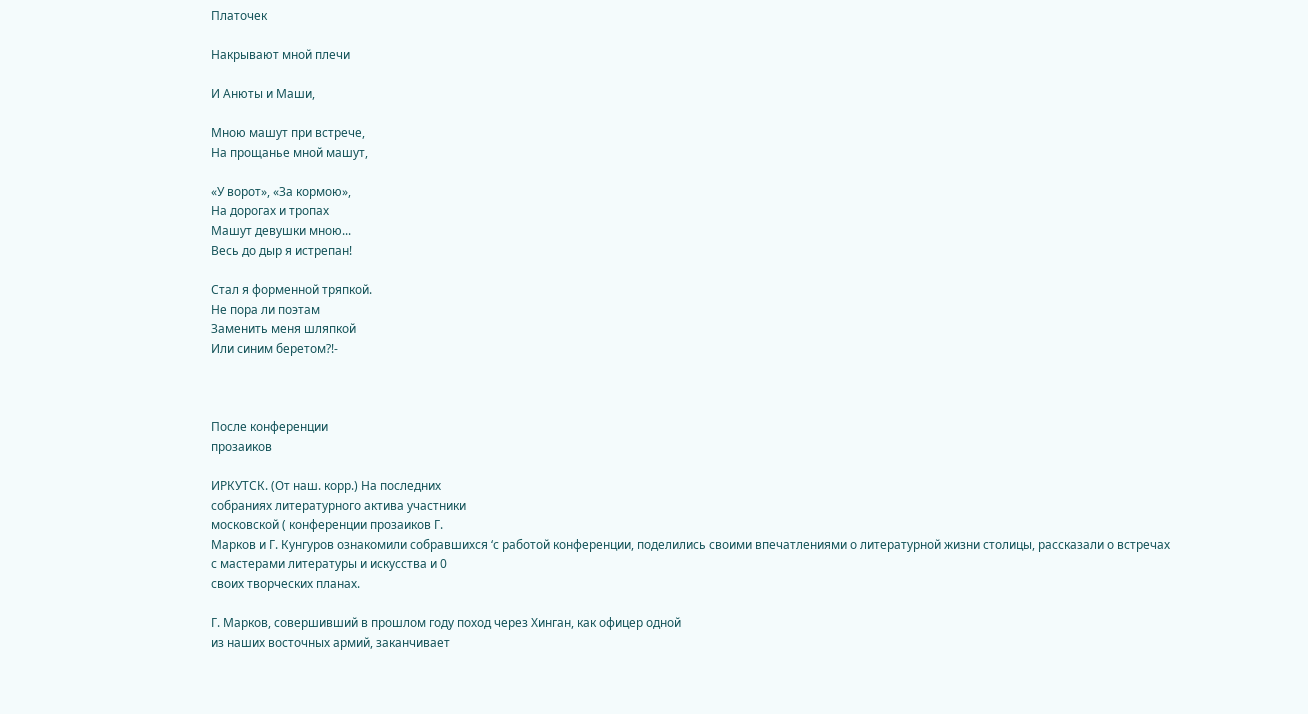Платочек

Накрывают мной плечи

И Анюты и Маши,

Мною машут при встрече,
На прощанье мной машут,

«У ворот», «За кормою»,
На дорогах и тропах
Машут девушки мною...
Весь до дыр я истрепан!

Стал я форменной тряпкой.
Не пора ли поэтам
Заменить меня шляпкой
Или синим беретом?!-



После конференции
прозаиков

ИРКУТСК. (От наш. корр.) На последних
собраниях литературного актива участники
московской ( конференции прозаиков Г.
Марков и Г. Кунгуров ознакомили собравшихся ‘с работой конференции, поделились своими впечатлениями о литературной жизни столицы, рассказали о встречах
с мастерами литературы и искусства и 0
своих творческих планах.

Г. Марков, совершивший в прошлом году поход через Хинган, как офицер одной
из наших восточных армий, заканчивает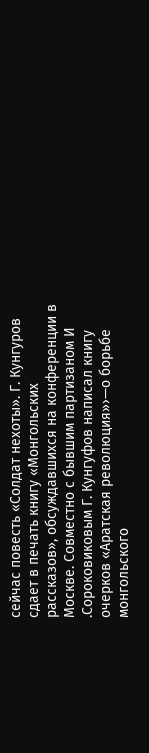сейчас повесть «Солдат нехоты». Г. Кунгуров сдает в печать книгу «Монгольских
рассказов», обсуждавшихся на конференции в Москве. Совместно с бывшим партизаном И .Сороковиковым Г. Кунгуфов написал книгу очерков «Аратская революция»›—о борьбе монгольского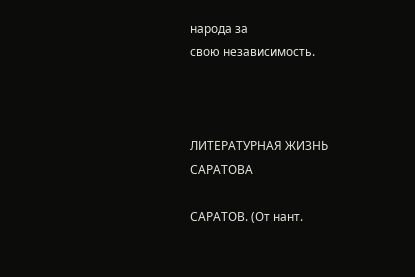народа за
свою независимость.



ЛИТЕРАТУРНАЯ ЖИЗНЬ САРАТОВА

САРАТОВ. (От нант.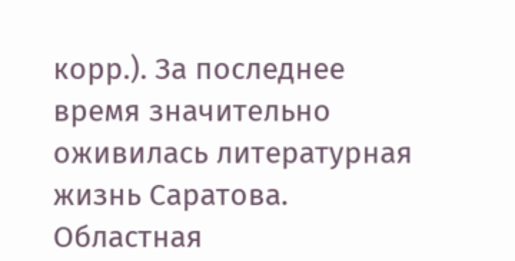корр.). За последнее
время значительно оживилась литературная
жизнь Саратова. Областная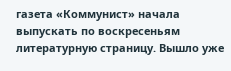газета «Коммунист» начала выпускать по воскресеньям
литературную страницу. Вышло уже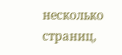несколько страниц,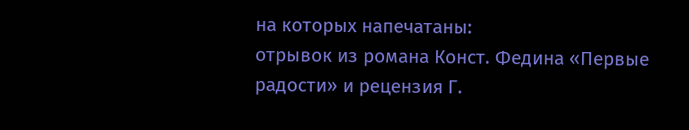на которых напечатаны:
отрывок из романа Конст. Федина «Первые радости» и рецензия Г.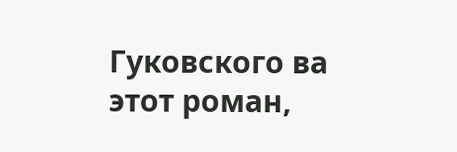Гуковского ва
этот роман,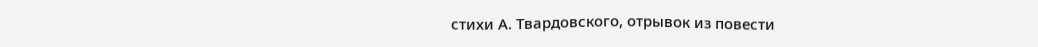стихи А. Твардовского, отрывок из повести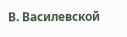В. Василевской